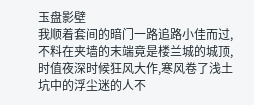玉盘影壁
我顺着套间的暗门一路追路小佳而过,不料在夹墙的末端竟是楼兰城的城顶,时值夜深时候狂风大作,寒风卷了浅土坑中的浮尘迷的人不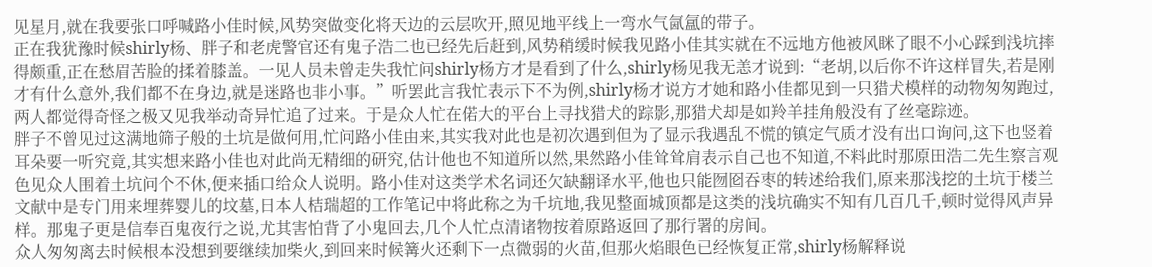见星月,就在我要张口呼喊路小佳时候,风势突做变化将天边的云层吹开,照见地平线上一弯水气氤氲的带子。
正在我犹豫时候shirly杨、胖子和老虎警官还有鬼子浩二也已经先后赶到,风势稍缓时候我见路小佳其实就在不远地方他被风眯了眼不小心踩到浅坑摔得颇重,正在愁眉苦脸的揉着膝盖。一见人员未曾走失我忙问shirly杨方才是看到了什么,shirly杨见我无恙才说到:“老胡,以后你不许这样冒失,若是刚才有什么意外,我们都不在身边,就是迷路也非小事。”听罢此言我忙表示下不为例,shirly杨才说方才她和路小佳都见到一只猎犬模样的动物匆匆跑过,两人都觉得奇怪之极又见我举动奇异忙追了过来。于是众人忙在偌大的平台上寻找猎犬的踪影,那猎犬却是如羚羊挂角般没有了丝毫踪迹。
胖子不曾见过这满地筛子般的土坑是做何用,忙问路小佳由来,其实我对此也是初次遇到但为了显示我遇乱不慌的镇定气质才没有出口询问,这下也竖着耳朵要一听究竟,其实想来路小佳也对此尚无精细的研究,估计他也不知道所以然,果然路小佳耸耸肩表示自己也不知道,不料此时那原田浩二先生察言观色见众人围着土坑问个不休,便来插口给众人说明。路小佳对这类学术名词还欠缺翻译水平,他也只能囫囵吞枣的转述给我们,原来那浅挖的土坑于楼兰文献中是专门用来埋葬婴儿的坟墓,日本人桔瑞超的工作笔记中将此称之为千坑地,我见整面城顶都是这类的浅坑确实不知有几百几千,顿时觉得风声异样。那鬼子更是信奉百鬼夜行之说,尤其害怕背了小鬼回去,几个人忙点清诸物按着原路返回了那行署的房间。
众人匆匆离去时候根本没想到要继续加柴火,到回来时候篝火还剩下一点微弱的火苗,但那火焰眼色已经恢复正常,shirly杨解释说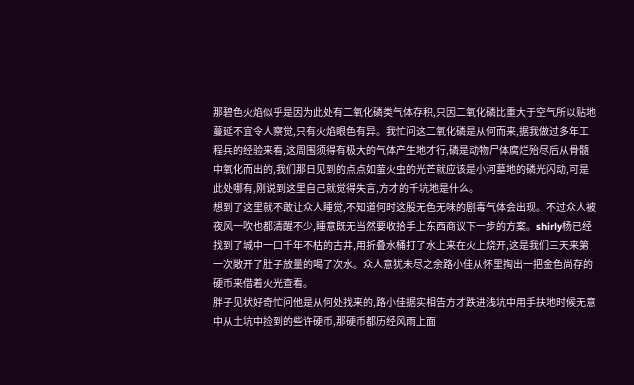那碧色火焰似乎是因为此处有二氧化磷类气体存积,只因二氧化磷比重大于空气所以贴地蔓延不宜令人察觉,只有火焰眼色有异。我忙问这二氧化磷是从何而来,据我做过多年工程兵的经验来看,这周围须得有极大的气体产生地才行,磷是动物尸体腐烂殆尽后从骨髓中氧化而出的,我们那日见到的点点如萤火虫的光芒就应该是小河墓地的磷光闪动,可是此处哪有,刚说到这里自己就觉得失言,方才的千坑地是什么。
想到了这里就不敢让众人睡觉,不知道何时这股无色无味的剧毒气体会出现。不过众人被夜风一吹也都清醒不少,睡意既无当然要收拾手上东西商议下一步的方案。shirly杨已经找到了城中一口千年不枯的古井,用折叠水桶打了水上来在火上烧开,这是我们三天来第一次敞开了肚子放量的喝了次水。众人意犹未尽之余路小佳从怀里掏出一把金色尚存的硬币来借着火光查看。
胖子见状好奇忙问他是从何处找来的,路小佳据实相告方才跌进浅坑中用手扶地时候无意中从土坑中捡到的些许硬币,那硬币都历经风雨上面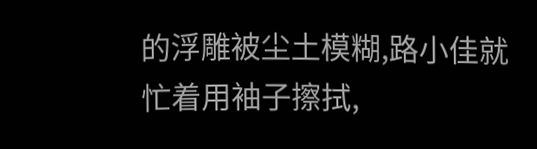的浮雕被尘土模糊,路小佳就忙着用袖子擦拭,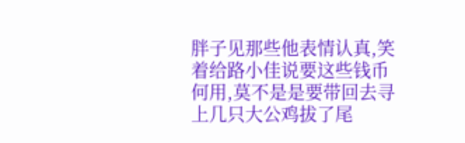胖子见那些他表情认真,笑着给路小佳说要这些钱币何用,莫不是是要带回去寻上几只大公鸡拔了尾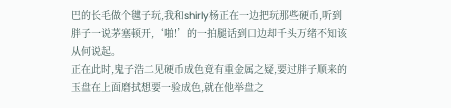巴的长毛做个毽子玩,我和shirly杨正在一边把玩那些硬币,听到胖子一说茅塞顿开,‘啪!’的一拍腿话到口边却千头万绪不知该从何说起。
正在此时,鬼子浩二见硬币成色竟有重金属之疑,要过胖子顺来的玉盘在上面磨拭想要一验成色,就在他举盘之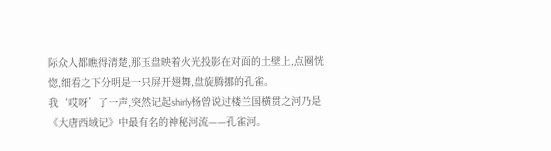际众人都瞧得清楚,那玉盘映着火光投影在对面的土壁上,点圈恍惚,细看之下分明是一只屏开翅舞,盘旋腾挪的孔雀。
我‘哎呀’了一声,突然记起shirly杨曾说过楼兰国横贯之河乃是《大唐西域记》中最有名的神秘河流——孔雀河。